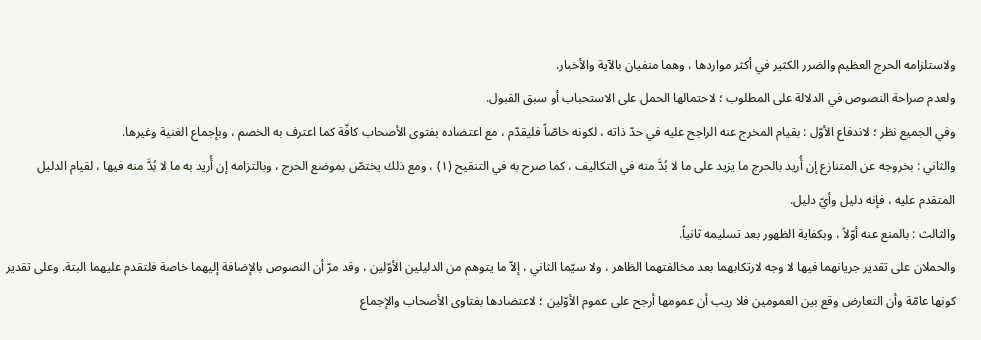ولاستلزامه الحرج العظيم والضرر الكثير في أكثر مواردها ، وهما منفيان بالآية والأخبار.
ولعدم صراحة النصوص في الدلالة على المطلوب ؛ لاحتمالها الحمل على الاستحباب أو سبق القبول.
وفي الجميع نظر ؛ لاندفاع الأوّل : بقيام المخرج عنه الراجح عليه في حدّ ذاته ، لكونه خاصّاً فليقدّم ، مع اعتضاده بفتوى الأصحاب كافّة كما اعترف به الخصم ، وبإجماع الغنية وغيرها.
والثاني : بخروجه عن المتنازع إن أُريد بالحرج ما يزيد على ما لا بُدَّ منه في التكاليف ، كما صرح به في التنقيح (١) ، ومع ذلك يختصّ بموضع الحرج ، وبالتزامه إن أُريد به ما لا بُدَّ منه فيها ، لقيام الدليل المتقدم عليه ، فإنه دليل وأيّ دليل.
والثالث : بالمنع عنه أوّلاً ، وبكفاية الظهور بعد تسليمه ثانياً.
والحملان على تقدير جريانهما فيها لا وجه لارتكابهما بعد مخالفتهما الظاهر ، ولا سيّما الثاني ، إلاّ ما يتوهم من الدليلين الأوّلين ، وقد مرّ أن النصوص بالإضافة إليهما خاصة فلتقدم عليهما البتة. وعلى تقدير كونها عامّة وأن التعارض وقع بين العمومين فلا ريب أن عمومها أرجح على عموم الأوّلين ؛ لاعتضادها بفتاوى الأصحاب والإجماع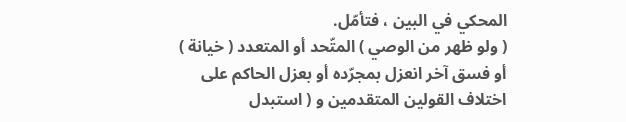المحكي في البين ، فتأمّل.
( ولو ظهر من الوصي ) المتّحد أو المتعدد ( خيانة ) أو فسق آخر انعزل بمجرّده أو بعزل الحاكم على اختلاف القولين المتقدمين و ( استبدل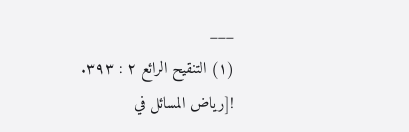___
(١) التنقيح الرائع ٢ : ٣٩٣.
![رياض المسائل في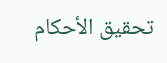تحقيق الأحكام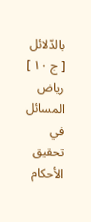بالدّلائل [ ج ١٠ ] رياض المسائل في تحقيق الأحكام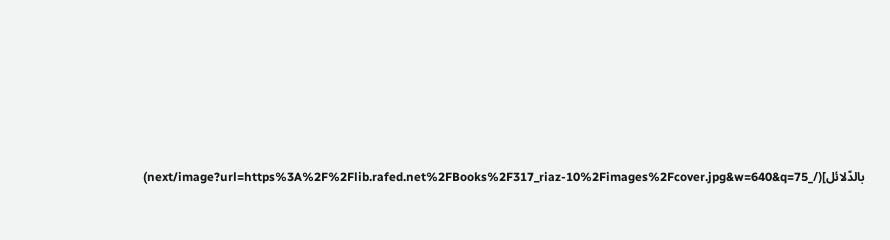بالدّلائل](/_next/image?url=https%3A%2F%2Flib.rafed.net%2FBooks%2F317_riaz-10%2Fimages%2Fcover.jpg&w=640&q=75)